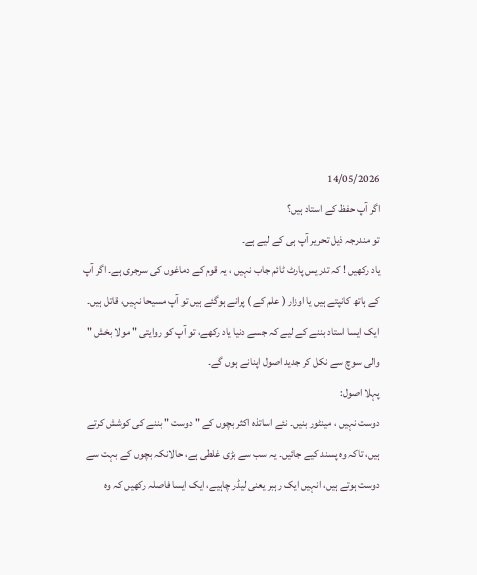14/05/2026
اگر آپ حفظ کے استاد ہیں؟
تو مندرجہ ذیل تحریر آپ ہی کے لیے ہے۔
یاد رکھیں ! کہ تدریس پارٹ ٹائم جاب نہیں ، یہ قوم کے دماغوں کی سرجری ہے۔ اگر آپ کے ہاتھ کانپتے ہیں یا اوزار ( علم کے ) پرانے ہوگئے ہیں تو آپ مسیحا نہیں، قاتل ہیں۔ ایک ایسا استاد بننے کے لیے کہ جسے دنیا یاد رکھے، تو آپ کو روایتی " مولا بخش " والی سوچ سے نکل کر جدید اصول اپنانے ہوں گے۔
پہلا اصول:
دوست نہیں ، مینٹور بنیں۔ نئے اساتذہ اکثر بچوں کے " دوست " بننے کی کوشش کرتے ہیں، تاکہ وہ پسند کیے جائیں۔ یہ سب سے بڑی غلطی ہے، حالانکہ بچوں کے بہت سے دوست ہوتے ہیں، انہیں ایک رہبر یعنی لیڈر چاہیے، ایک ایسا فاصلہ رکھیں کہ وہ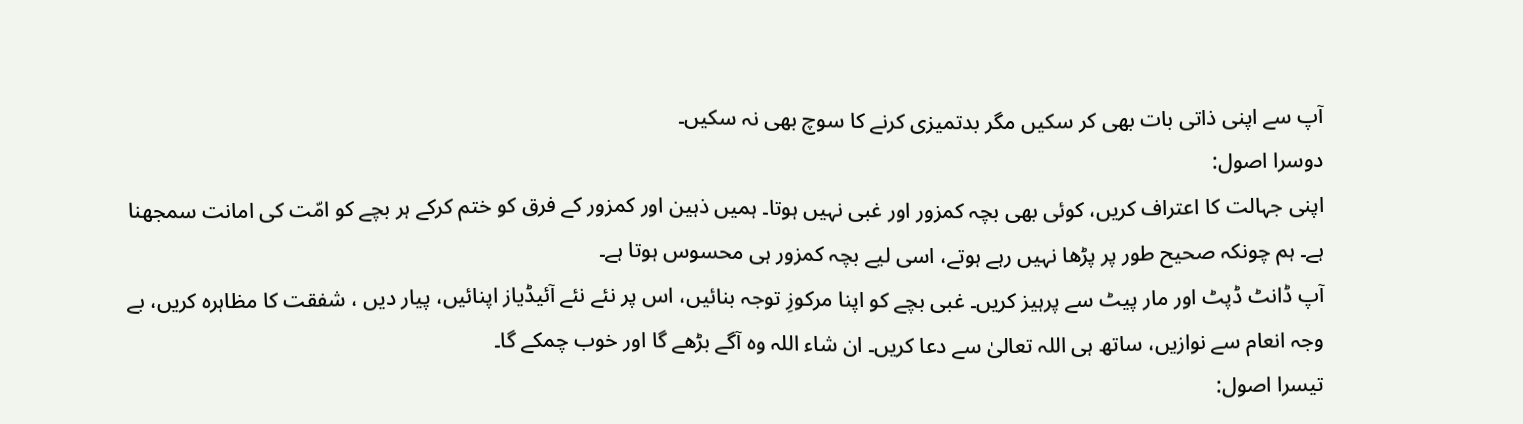آپ سے اپنی ذاتی بات بھی کر سکیں مگر بدتمیزی کرنے کا سوچ بھی نہ سکیں۔
دوسرا اصول:
اپنی جہالت کا اعتراف کریں، کوئی بھی بچہ کمزور اور غبی نہیں ہوتا۔ ہمیں ذہین اور کمزور کے فرق کو ختم کرکے ہر بچے کو امّت کی امانت سمجھنا ہے۔ ہم چونکہ صحیح طور پر پڑھا نہیں رہے ہوتے، اسی لیے بچہ کمزور ہی محسوس ہوتا ہے۔
آپ ڈانٹ ڈپٹ اور مار پیٹ سے پرہیز کریں۔ غبی بچے کو اپنا مرکوزِ توجہ بنائیں، اس پر نئے نئے آئیڈیاز اپنائیں، پیار دیں ، شفقت کا مظاہرہ کریں، بے وجہ انعام سے نوازیں، ساتھ ہی اللہ تعالیٰ سے دعا کریں۔ ان شاء اللہ وہ آگے بڑھے گا اور خوب چمکے گا۔
تیسرا اصول: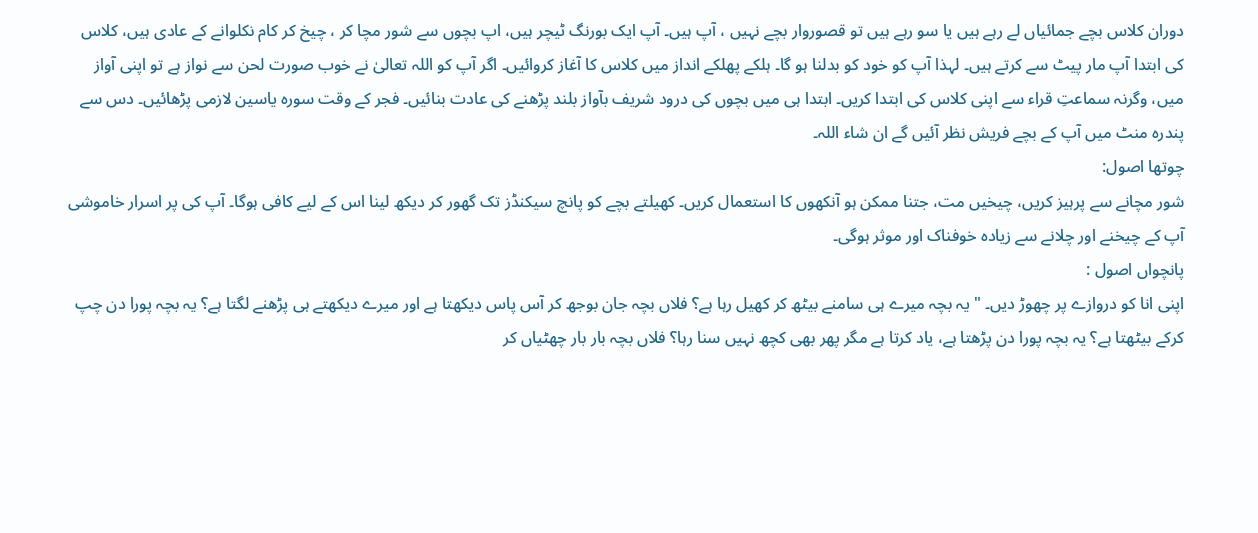دوران کلاس بچے جمائیاں لے رہے ہیں یا سو رہے ہیں تو قصوروار بچے نہیں ، آپ ہیں۔ آپ ایک بورنگ ٹیچر ہیں، اپ بچوں سے شور مچا کر ، چیخ کر کام نکلوانے کے عادی ہیں، کلاس کی ابتدا آپ مار پیٹ سے کرتے ہیں۔ لہذا آپ کو خود کو بدلنا ہو گا۔ ہلکے پھلکے انداز میں کلاس کا آغاز کروائیں۔ اگر آپ کو اللہ تعالیٰ نے خوب صورت لحن سے نواز ہے تو اپنی آواز میں، وگرنہ سماعتِ قراء سے اپنی کلاس کی ابتدا کریں۔ ابتدا ہی میں بچوں کی درود شریف بآواز بلند پڑھنے کی عادت بنائیں۔ فجر کے وقت سورہ یاسین لازمی پڑھائیں۔ دس سے پندرہ منٹ میں آپ کے بچے فریش نظر آئیں گے ان شاء اللہ۔
چوتھا اصول:
شور مچانے سے پرہیز کریں، چیخیں مت، جتنا ممکن ہو آنکھوں کا استعمال کریں۔ کھیلتے بچے کو پانچ سیکنڈز تک گھور کر دیکھ لینا اس کے لیے کافی ہوگا۔ آپ کی پر اسرار خاموشی آپ کے چیخنے اور چلانے سے زیادہ خوفناک اور موثر ہوگی۔
پانچواں اصول :
اپنی انا کو دروازے پر چھوڑ دیں۔ " یہ بچہ میرے ہی سامنے بیٹھ کر کھیل رہا ہے؟ فلاں بچہ جان بوجھ کر آس پاس دیکھتا ہے اور میرے دیکھتے ہی پڑھنے لگتا ہے؟ یہ بچہ پورا دن چپ کرکے بیٹھتا ہے؟ یہ بچہ پورا دن پڑھتا ہے، یاد کرتا ہے مگر پھر بھی کچھ نہیں سنا رہا؟ فلاں بچہ بار بار چھٹیاں کر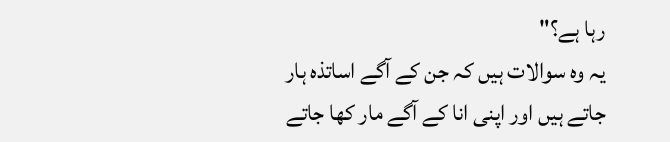رہا ہے؟"
یہ وہ سوالات ہیں کہ جن کے آگے اساتذہ ہار جاتے ہیں اور اپنی انا کے آگے مار کھا جاتے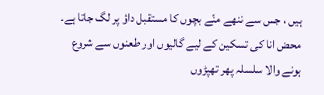ہیں ، جس سے ننھے منّے بچوں کا مستقبل داؤ پر لگ جاتا ہے۔
محض انا کی تسکین کے لیے گالیوں اور طعنوں سے شروع ہونے والا سلسلہ پھر تھپڑوں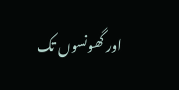اور گھونسوں تک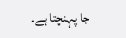جا پہنچتا ہے۔